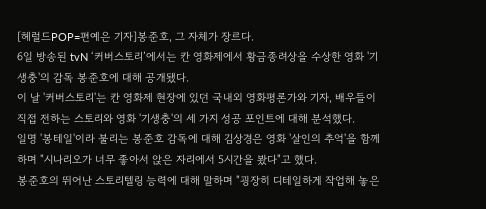[헤럴드POP=편예은 기자]봉준호, 그 자체가 장르다.
6일 방송된 tvN ‘커버스토리’에서는 칸 영화제에서 황금종려상을 수상한 영화 '기생충'의 감독 봉준호에 대해 공개됐다.
이 날 '커버스토리'는 칸 영화제 현장에 있던 국내외 영화평론가와 기자, 배우들이 직접 전하는 스토리와 영화 '기생충'의 세 가지 성공 포인트에 대해 분석했다.
일명 '봉테일'이라 불리는 봉준호 감독에 대해 김상경은 영화 '살인의 추억'을 함께하며 "시나리오가 너무 좋아서 앉은 자리에서 5시간을 봤다"고 했다.
봉준호의 뛰어난 스토리텔링 능력에 대해 말하며 "굉장히 디테일하게 작업해 놓은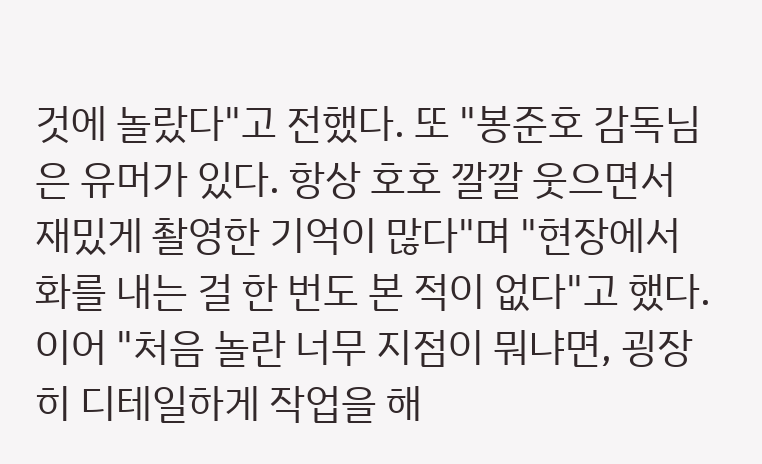것에 놀랐다"고 전했다. 또 "봉준호 감독님은 유머가 있다. 항상 호호 깔깔 웃으면서 재밌게 촬영한 기억이 많다"며 "현장에서 화를 내는 걸 한 번도 본 적이 없다"고 했다.
이어 "처음 놀란 너무 지점이 뭐냐면, 굉장히 디테일하게 작업을 해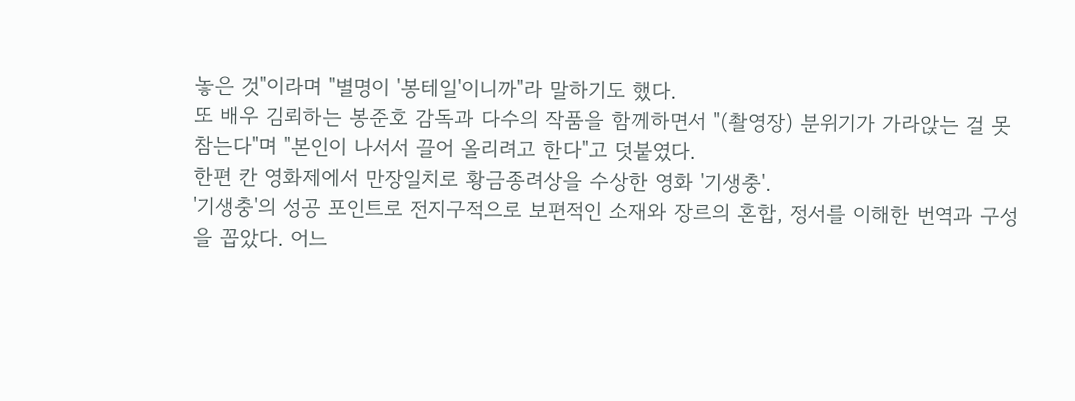놓은 것"이라며 "별명이 '봉테일'이니까"라 말하기도 했다.
또 배우 김뢰하는 봉준호 감독과 다수의 작품을 함께하면서 "(촬영장) 분위기가 가라앉는 걸 못 참는다"며 "본인이 나서서 끌어 올리려고 한다"고 덧붙였다.
한편 칸 영화제에서 만장일치로 황금종려상을 수상한 영화 '기생충'.
'기생충'의 성공 포인트로 전지구적으로 보편적인 소재와 장르의 혼합, 정서를 이해한 번역과 구성을 꼽았다. 어느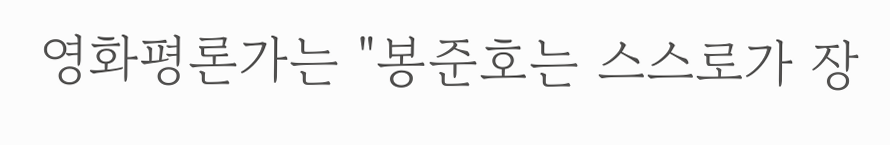영화평론가는 "봉준호는 스스로가 장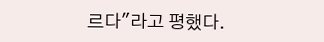르다"라고 평했다.